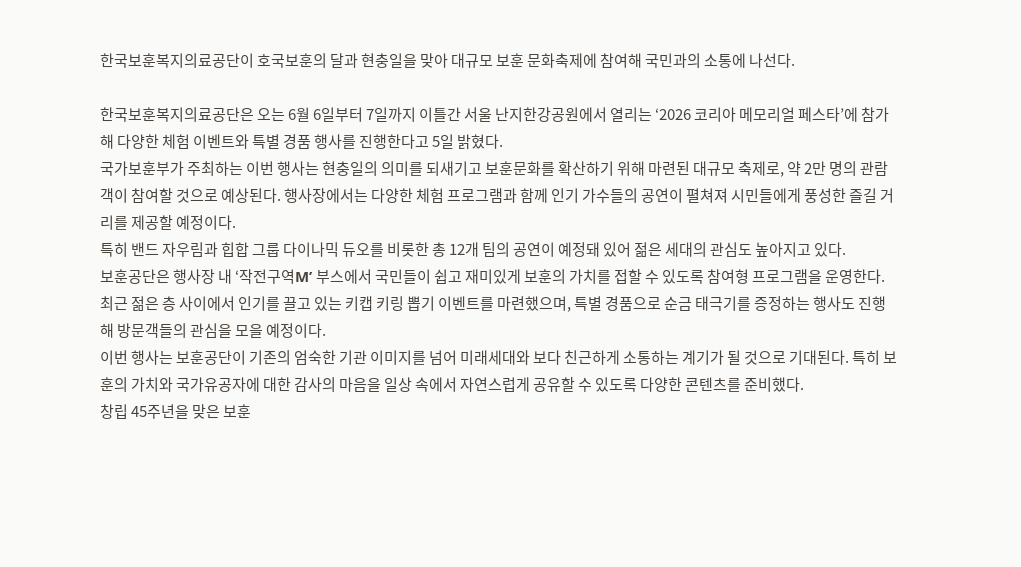한국보훈복지의료공단이 호국보훈의 달과 현충일을 맞아 대규모 보훈 문화축제에 참여해 국민과의 소통에 나선다.

한국보훈복지의료공단은 오는 6월 6일부터 7일까지 이틀간 서울 난지한강공원에서 열리는 ‘2026 코리아 메모리얼 페스타’에 참가해 다양한 체험 이벤트와 특별 경품 행사를 진행한다고 5일 밝혔다.
국가보훈부가 주최하는 이번 행사는 현충일의 의미를 되새기고 보훈문화를 확산하기 위해 마련된 대규모 축제로, 약 2만 명의 관람객이 참여할 것으로 예상된다. 행사장에서는 다양한 체험 프로그램과 함께 인기 가수들의 공연이 펼쳐져 시민들에게 풍성한 즐길 거리를 제공할 예정이다.
특히 밴드 자우림과 힙합 그룹 다이나믹 듀오를 비롯한 총 12개 팀의 공연이 예정돼 있어 젊은 세대의 관심도 높아지고 있다.
보훈공단은 행사장 내 ‘작전구역M’ 부스에서 국민들이 쉽고 재미있게 보훈의 가치를 접할 수 있도록 참여형 프로그램을 운영한다. 최근 젊은 층 사이에서 인기를 끌고 있는 키캡 키링 뽑기 이벤트를 마련했으며, 특별 경품으로 순금 태극기를 증정하는 행사도 진행해 방문객들의 관심을 모을 예정이다.
이번 행사는 보훈공단이 기존의 엄숙한 기관 이미지를 넘어 미래세대와 보다 친근하게 소통하는 계기가 될 것으로 기대된다. 특히 보훈의 가치와 국가유공자에 대한 감사의 마음을 일상 속에서 자연스럽게 공유할 수 있도록 다양한 콘텐츠를 준비했다.
창립 45주년을 맞은 보훈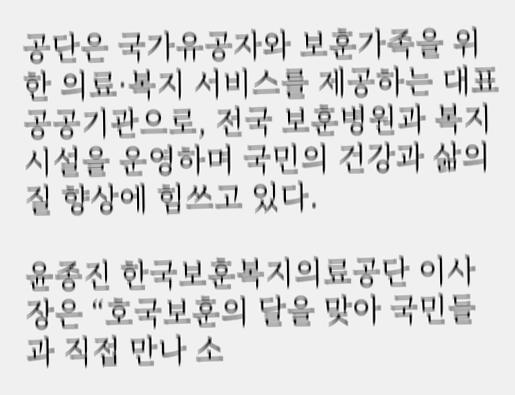공단은 국가유공자와 보훈가족을 위한 의료·복지 서비스를 제공하는 대표 공공기관으로, 전국 보훈병원과 복지시설을 운영하며 국민의 건강과 삶의 질 향상에 힘쓰고 있다.

윤종진 한국보훈복지의료공단 이사장은 “호국보훈의 달을 맞아 국민들과 직접 만나 소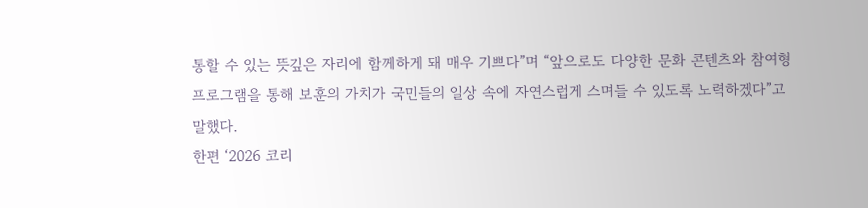통할 수 있는 뜻깊은 자리에 함께하게 돼 매우 기쁘다”며 “앞으로도 다양한 문화 콘텐츠와 참여형 프로그램을 통해 보훈의 가치가 국민들의 일상 속에 자연스럽게 스며들 수 있도록 노력하겠다”고 말했다.
한편 ‘2026 코리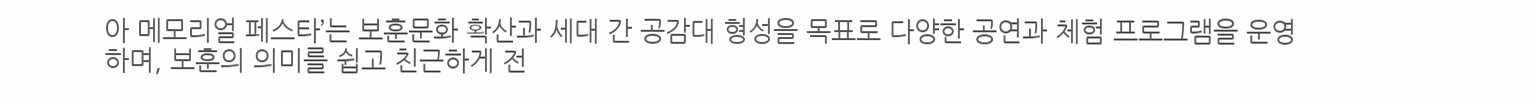아 메모리얼 페스타’는 보훈문화 확산과 세대 간 공감대 형성을 목표로 다양한 공연과 체험 프로그램을 운영하며, 보훈의 의미를 쉽고 친근하게 전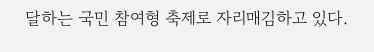달하는 국민 참여형 축제로 자리매김하고 있다.